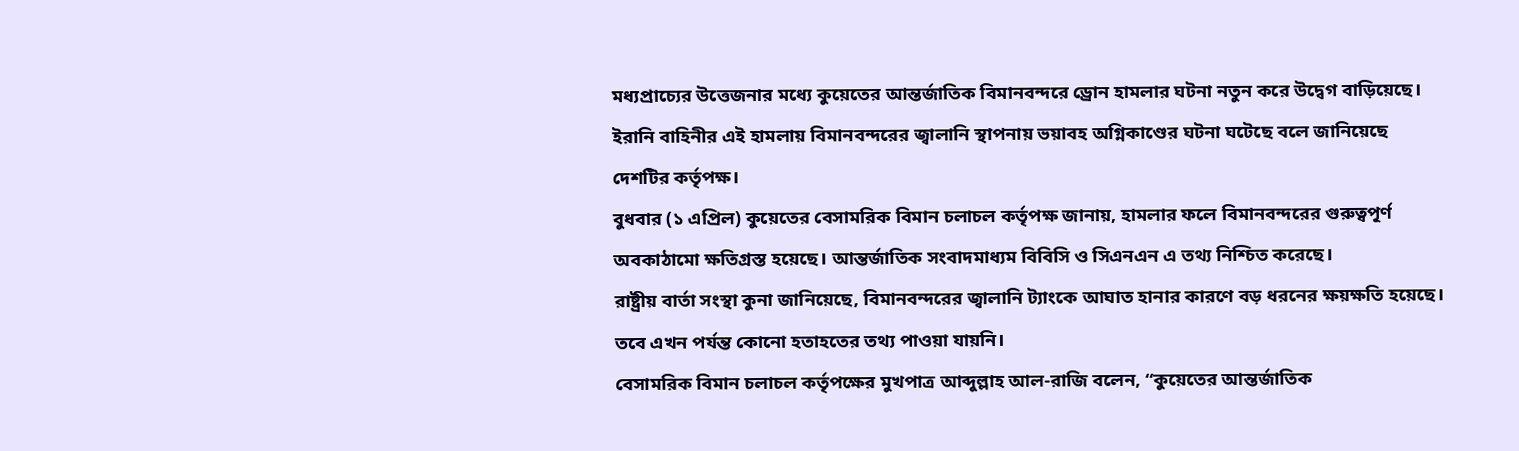মধ্যপ্রাচ্যের উত্তেজনার মধ্যে কুয়েতের আন্তর্জাতিক বিমানবন্দরে ড্রোন হামলার ঘটনা নতুন করে উদ্বেগ বাড়িয়েছে। ইরানি বাহিনীর এই হামলায় বিমানবন্দরের জ্বালানি স্থাপনায় ভয়াবহ অগ্নিকাণ্ডের ঘটনা ঘটেছে বলে জানিয়েছে দেশটির কর্তৃপক্ষ।
বুধবার (১ এপ্রিল) কুয়েতের বেসামরিক বিমান চলাচল কর্তৃপক্ষ জানায়, হামলার ফলে বিমানবন্দরের গুরুত্বপূর্ণ অবকাঠামো ক্ষতিগ্রস্ত হয়েছে। আন্তর্জাতিক সংবাদমাধ্যম বিবিসি ও সিএনএন এ তথ্য নিশ্চিত করেছে।
রাষ্ট্রীয় বার্তা সংস্থা কুনা জানিয়েছে, বিমানবন্দরের জ্বালানি ট্যাংকে আঘাত হানার কারণে বড় ধরনের ক্ষয়ক্ষতি হয়েছে। তবে এখন পর্যন্ত কোনো হতাহতের তথ্য পাওয়া যায়নি।
বেসামরিক বিমান চলাচল কর্তৃপক্ষের মুখপাত্র আব্দুল্লাহ আল-রাজি বলেন, “কুয়েতের আন্তর্জাতিক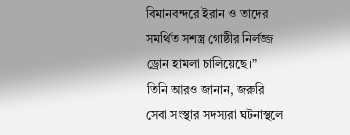বিমানবন্দরে ইরান ও তাদের সমর্থিত সশস্ত্র গোষ্ঠীর নির্লজ্জ ড্রোন হামলা চালিয়েছে।”
তিনি আরও জানান, জরুরি সেবা সংস্থার সদস্যরা ঘটনাস্থলে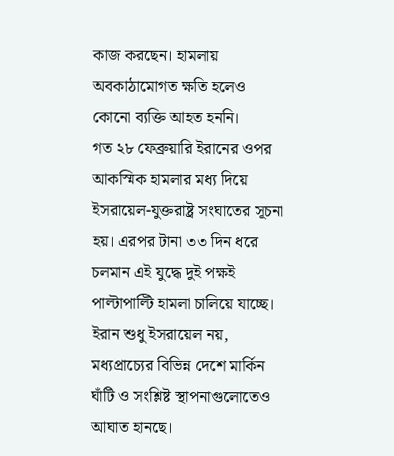কাজ করছেন। হামলায় অবকাঠামোগত ক্ষতি হলেও কোনো ব্যক্তি আহত হননি।
গত ২৮ ফেব্রুয়ারি ইরানের ওপর আকস্মিক হামলার মধ্য দিয়ে ইসরায়েল-যুক্তরাষ্ট্র সংঘাতের সূচনা হয়। এরপর টানা ৩৩ দিন ধরে চলমান এই যুদ্ধে দুই পক্ষই পাল্টাপাল্টি হামলা চালিয়ে যাচ্ছে। ইরান শুধু ইসরায়েল নয়, মধ্যপ্রাচ্যের বিভিন্ন দেশে মার্কিন ঘাঁটি ও সংশ্লিষ্ট স্থাপনাগুলোতেও আঘাত হানছে।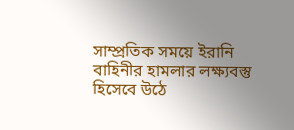সাম্প্রতিক সময়ে ইরানি বাহিনীর হামলার লক্ষ্যবস্তু হিসেবে উঠে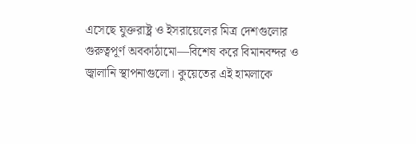এসেছে যুক্তরাষ্ট্র ও ইসরায়েলের মিত্র দেশগুলোর গুরুত্বপূর্ণ অবকাঠামো—বিশেষ করে বিমানবন্দর ও জ্বালানি স্থাপনাগুলো। কুয়েতের এই হামলাকে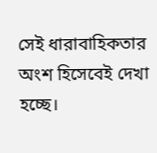সেই ধারাবাহিকতার অংশ হিসেবেই দেখা হচ্ছে।